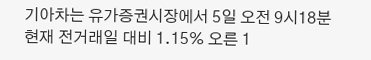기아차는 유가증권시장에서 5일 오전 9시18분 현재 전거래일 대비 1.15% 오른 1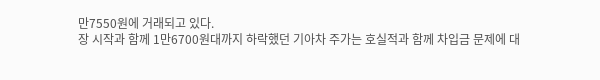만7550원에 거래되고 있다.
장 시작과 함께 1만6700원대까지 하락했던 기아차 주가는 호실적과 함께 차입금 문제에 대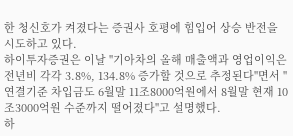한 청신호가 켜졌다는 증권사 호평에 힘입어 상승 반전을 시도하고 있다.
하이투자증권은 이날 "기아차의 올해 매출액과 영업이익은 전년비 각각 3.8%, 134.8% 증가할 것으로 추정된다"면서 "연결기준 차입금도 6월말 11조8000억원에서 8월말 현재 10조3000억원 수준까지 떨어졌다"고 설명했다.
하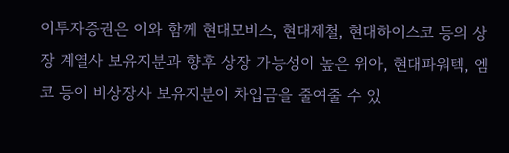이투자증권은 이와 함께 현대모비스, 현대제철, 현대하이스코 등의 상장 계열사 보유지분과 향후 상장 가능성이 높은 위아, 현대파워텍, 엠코 등이 비상장사 보유지분이 차입금을 줄여줄 수 있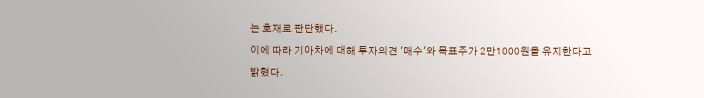는 호재로 판단했다.
이에 따라 기아차에 대해 투자의견 '매수'와 목표주가 2만1000원을 유지한다고 밝혔다.